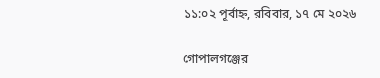১১:০২ পূর্বাহ্ন, রবিবার, ১৭ মে ২০২৬

গোপালগঞ্জের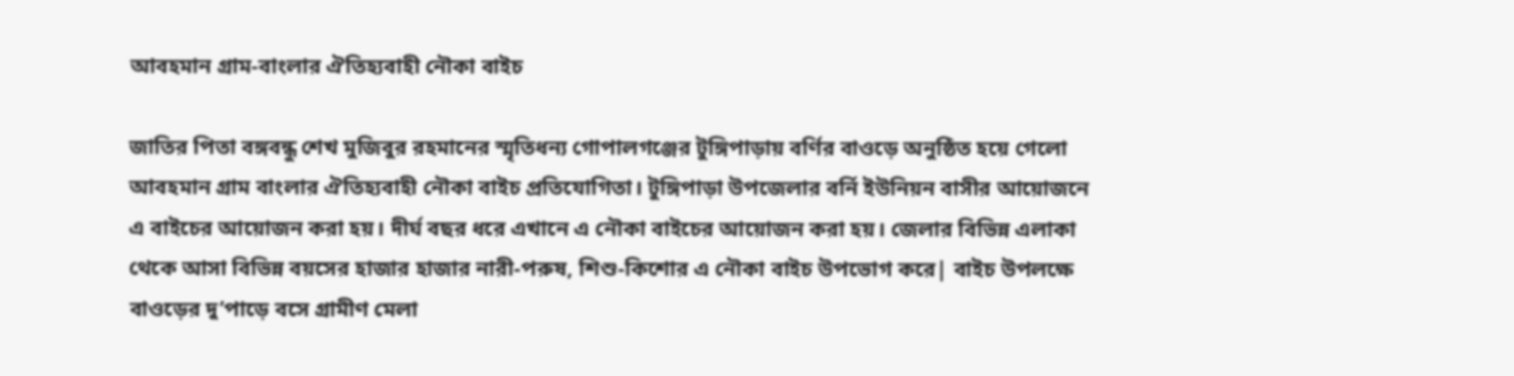আবহমান গ্রাম-বাংলার ঐতিহ্যবাহী নৌকা বাইচ

জাতির পিতা বঙ্গবন্ধু শেখ মুজিবুর রহমানের স্মৃতিধন্য গোপালগঞ্জের টুঙ্গিপাড়ায় বর্ণির বাওড়ে অনুষ্ঠিত হয়ে গেলো আবহমান গ্রাম বাংলার ঐতিহ্যবাহী নৌকা বাইচ প্রতিযোগিতা। টুঙ্গিপাড়া উপজেলার বর্নি ইউনিয়ন বাসীর আয়োজনে এ বাইচের আয়োজন করা হয়। দীর্ঘ বছর ধরে এখানে এ নৌকা বাইচের আয়োজন করা হয়। জেলার বিভিন্ন এলাকা থেকে আসা বিভিন্ন বয়সের হাজার হাজার নারী-পরুষ, শিশু-কিশোর এ নৌকা বাইচ উপভোগ করে| বাইচ উপলক্ষে বাওড়ের দু’পাড়ে বসে গ্রামীণ মেলা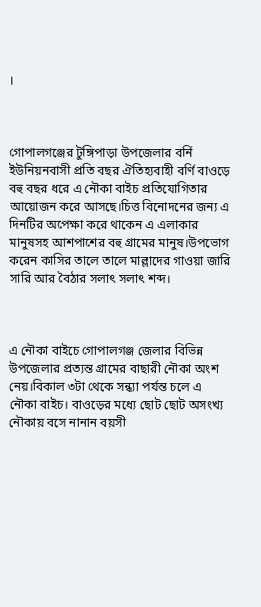।



গোপালগঞ্জের টুঙ্গিপাড়া উপজেলার বর্নি ইউনিয়নবাসী প্রতি বছর ঐতিহ্যবাহী বর্ণি বাওড়ে বহু বছর ধরে এ নৌকা বাইচ প্রতিযোগিতার আয়োজন করে আসছে।চিত্ত বিনোদনের জন্য এ দিনটির অপেক্ষা করে থাকেন এ এলাকার মানুষসহ আশপাশের বহু গ্রামের মানুষ।উপভোগ করেন কাসির তালে তালে মাল্লাদের গাওয়া জারি সারি আর বৈঠার সলাৎ সলাৎ শব্দ।



এ নৌকা বাইচে গোপালগঞ্জ জেলার বিভিন্ন উপজেলার প্রত্যন্ত গ্রামের বাছারী নৌকা অংশ নেয়।বিকাল ৩টা থেকে সন্ধ্যা পর্যন্ত চলে এ নৌকা বাইচ। বাওড়ের মধ্যে ছোট ছোট অসংখ্য নৌকায় বসে নানান বয়সী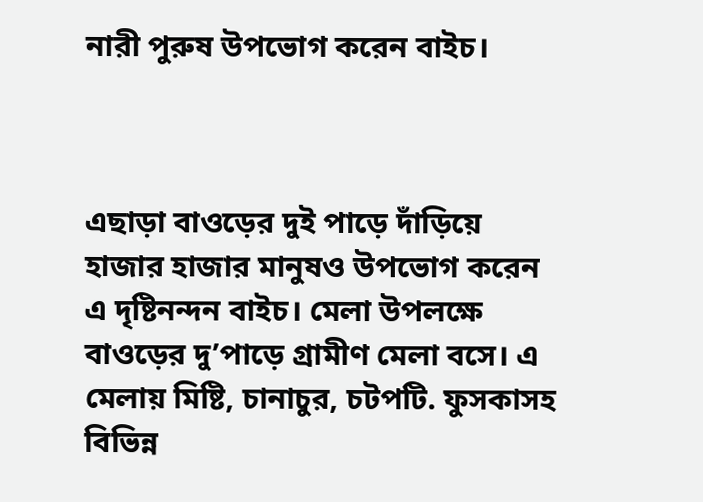নারী পুরুষ উপভোগ করেন বাইচ।



এছাড়া বাওড়ের দুই পাড়ে দাঁড়িয়ে হাজার হাজার মানুষও উপভোগ করেন এ দৃষ্টিনন্দন বাইচ। মেলা উপলক্ষে বাওড়ের দু’পাড়ে গ্রামীণ মেলা বসে। এ মেলায় মিষ্টি, চানাচুর, চটপটি. ফুসকাসহ বিভিন্ন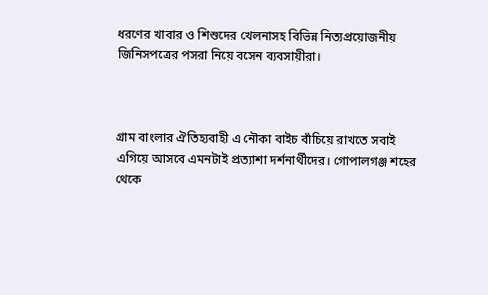ধরণের খাবার ও শিশুদের খেলনাসহ বিভিন্ন নিত্যপ্রয়োজনীয় জিনিসপত্রের পসরা নিয়ে বসেন ব্যবসায়ীরা।



গ্রাম বাংলার ঐতিহ্যবাহী এ নৌকা বাইচ বাঁচিয়ে রাখতে সবাই এগিয়ে আসবে এমনটাই প্রত্যাশা দর্শনার্থীদের। গোপালগঞ্জ শহের থেকে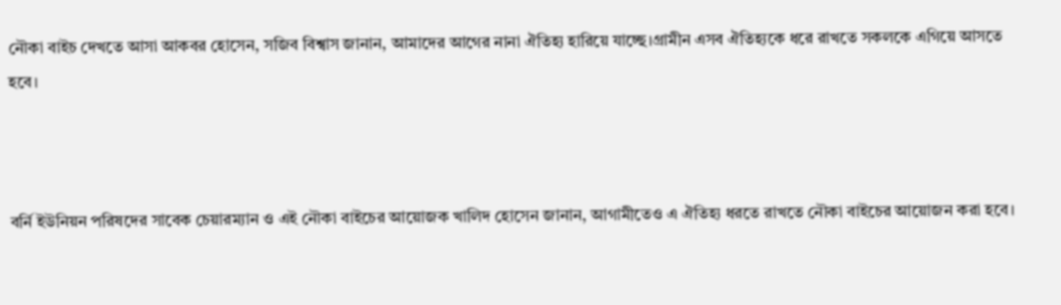নৌকা বাইচ দেখতে আসা আকবর হোসেন, সজিব বিশ্বাস জানান, আমাদের আগের নানা ঐতিহ্য হারিয়ে যাচ্ছে।গ্রামীন এসব ঐতিহ্যকে ধরে রাখতে সকলকে এগিয়ে আসতে হবে।



বর্নি ইউনিয়ন পরিষদের সাবেক চেয়ারম্যান ও এই নৌকা বাইচের আয়োজক খালিদ হোসেন জানান, আগামীতেও এ ঐতিহ্য ধরতে রাখতে নৌকা বাইচের আয়োজন করা হবে।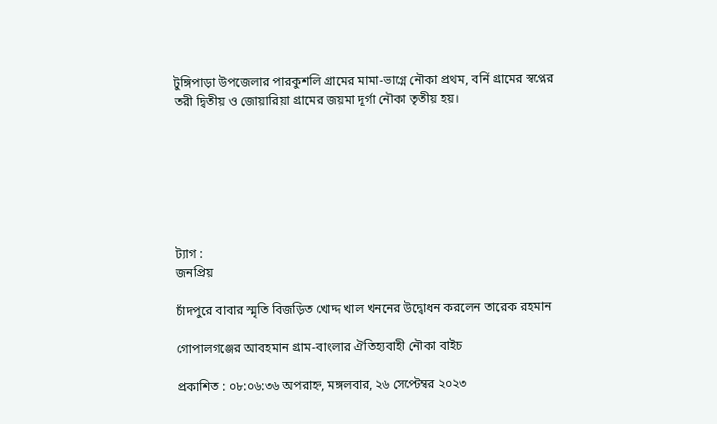টুঙ্গিপাড়া উপজেলার পারকুশলি গ্রামের মামা-ভাগ্নে নৌকা প্রথম, বর্নি গ্রামের স্বপ্নের তরী দ্বিতীয় ও জোয়ারিয়া গ্রামের জয়মা দূর্গা নৌকা তৃতীয় হয়।







ট্যাগ :
জনপ্রিয়

চাঁদপুরে বাবার স্মৃতি বিজড়িত খোদ্দ খাল খননের উদ্বোধন করলেন তারেক রহমান

গোপালগঞ্জের আবহমান গ্রাম-বাংলার ঐতিহ্যবাহী নৌকা বাইচ

প্রকাশিত : ০৮:০৬:৩৬ অপরাহ্ন, মঙ্গলবার, ২৬ সেপ্টেম্বর ২০২৩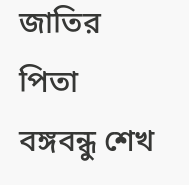জাতির পিতা বঙ্গবন্ধু শেখ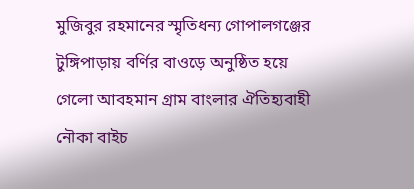মুজিবুর রহমানের স্মৃতিধন্য গোপালগঞ্জের টুঙ্গিপাড়ায় বর্ণির বাওড়ে অনুষ্ঠিত হয়ে গেলো আবহমান গ্রাম বাংলার ঐতিহ্যবাহী নৌকা বাইচ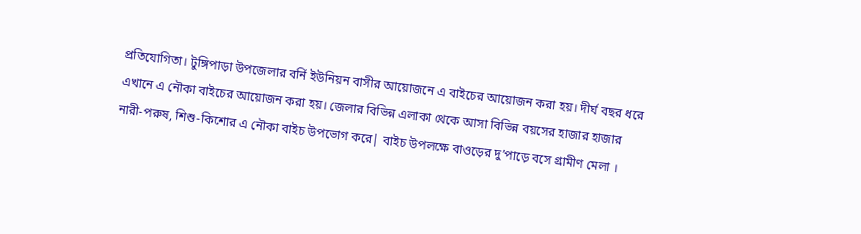প্রতিযোগিতা। টুঙ্গিপাড়া উপজেলার বর্নি ইউনিয়ন বাসীর আয়োজনে এ বাইচের আয়োজন করা হয়। দীর্ঘ বছর ধরে এখানে এ নৌকা বাইচের আয়োজন করা হয়। জেলার বিভিন্ন এলাকা থেকে আসা বিভিন্ন বয়সের হাজার হাজার নারী-পরুষ, শিশু-কিশোর এ নৌকা বাইচ উপভোগ করে| বাইচ উপলক্ষে বাওড়ের দু’পাড়ে বসে গ্রামীণ মেলা ।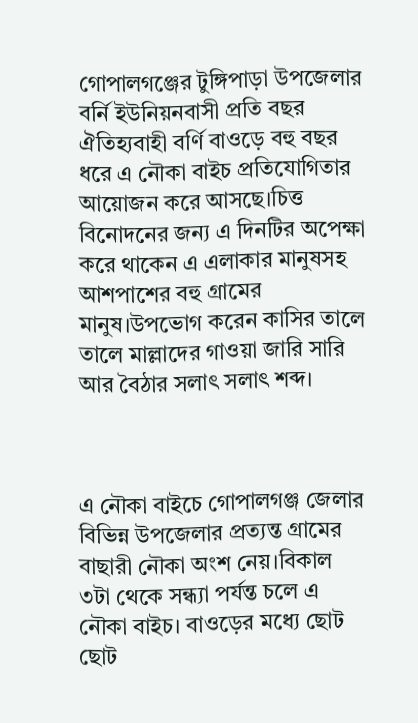গোপালগঞ্জের টুঙ্গিপাড়া উপজেলার বর্নি ইউনিয়নবাসী প্রতি বছর ঐতিহ্যবাহী বর্ণি বাওড়ে বহু বছর ধরে এ নৌকা বাইচ প্রতিযোগিতার আয়োজন করে আসছে।চিত্ত বিনোদনের জন্য এ দিনটির অপেক্ষা করে থাকেন এ এলাকার মানুষসহ আশপাশের বহু গ্রামের মানুষ।উপভোগ করেন কাসির তালে তালে মাল্লাদের গাওয়া জারি সারি আর বৈঠার সলাৎ সলাৎ শব্দ।



এ নৌকা বাইচে গোপালগঞ্জ জেলার বিভিন্ন উপজেলার প্রত্যন্ত গ্রামের বাছারী নৌকা অংশ নেয়।বিকাল ৩টা থেকে সন্ধ্যা পর্যন্ত চলে এ নৌকা বাইচ। বাওড়ের মধ্যে ছোট ছোট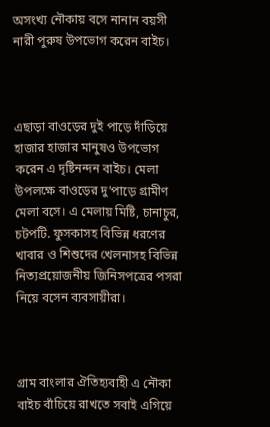অসংখ্য নৌকায় বসে নানান বয়সী নারী পুরুষ উপভোগ করেন বাইচ।



এছাড়া বাওড়ের দুই পাড়ে দাঁড়িয়ে হাজার হাজার মানুষও উপভোগ করেন এ দৃষ্টিনন্দন বাইচ। মেলা উপলক্ষে বাওড়ের দু’পাড়ে গ্রামীণ মেলা বসে। এ মেলায় মিষ্টি, চানাচুর, চটপটি. ফুসকাসহ বিভিন্ন ধরণের খাবার ও শিশুদের খেলনাসহ বিভিন্ন নিত্যপ্রয়োজনীয় জিনিসপত্রের পসরা নিয়ে বসেন ব্যবসায়ীরা।



গ্রাম বাংলার ঐতিহ্যবাহী এ নৌকা বাইচ বাঁচিয়ে রাখতে সবাই এগিয়ে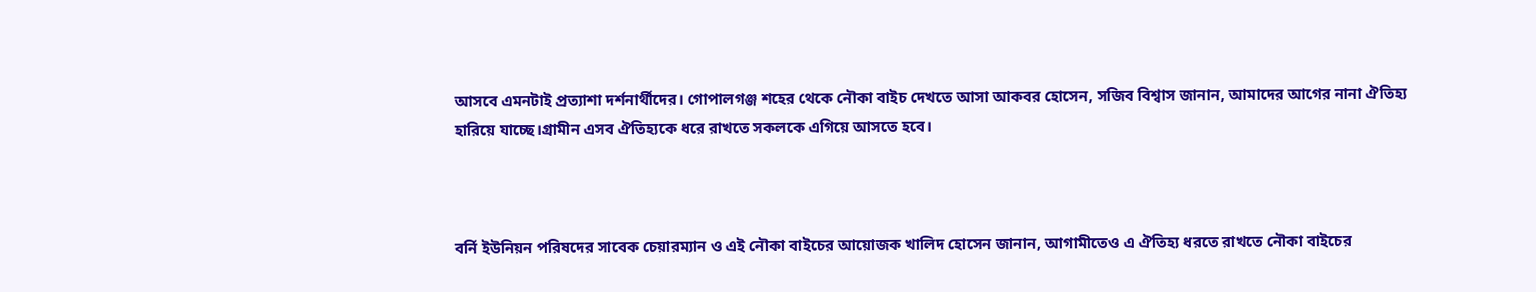আসবে এমনটাই প্রত্যাশা দর্শনার্থীদের। গোপালগঞ্জ শহের থেকে নৌকা বাইচ দেখতে আসা আকবর হোসেন, সজিব বিশ্বাস জানান, আমাদের আগের নানা ঐতিহ্য হারিয়ে যাচ্ছে।গ্রামীন এসব ঐতিহ্যকে ধরে রাখতে সকলকে এগিয়ে আসতে হবে।



বর্নি ইউনিয়ন পরিষদের সাবেক চেয়ারম্যান ও এই নৌকা বাইচের আয়োজক খালিদ হোসেন জানান, আগামীতেও এ ঐতিহ্য ধরতে রাখতে নৌকা বাইচের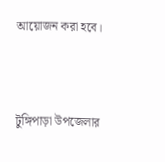আয়োজন করা হবে।



টুঙ্গিপাড়া উপজেলার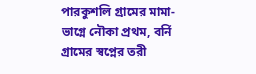পারকুশলি গ্রামের মামা-ভাগ্নে নৌকা প্রথম, বর্নি গ্রামের স্বপ্নের তরী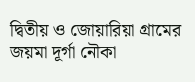দ্বিতীয় ও জোয়ারিয়া গ্রামের জয়মা দূর্গা নৌকা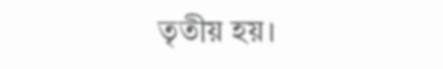তৃতীয় হয়।